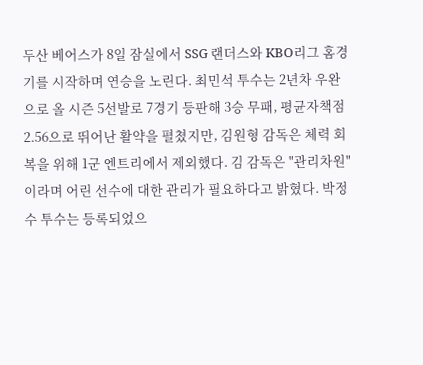두산 베어스가 8일 잠실에서 SSG 랜더스와 KBO리그 홈경기를 시작하며 연승을 노린다. 최민석 투수는 2년차 우완으로 올 시즌 5선발로 7경기 등판해 3승 무패, 평균자책점 2.56으로 뛰어난 활약을 펼쳤지만, 김원형 감독은 체력 회복을 위해 1군 엔트리에서 제외했다. 김 감독은 "관리차원"이라며 어린 선수에 대한 관리가 필요하다고 밝혔다. 박정수 투수는 등록되었으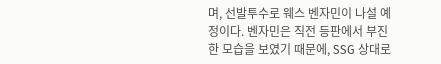며, 선발투수로 웨스 벤자민이 나설 예정이다. 벤자민은 직전 등판에서 부진한 모습을 보였기 때문에, SSG 상대로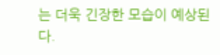는 더욱 긴장한 모습이 예상된다.